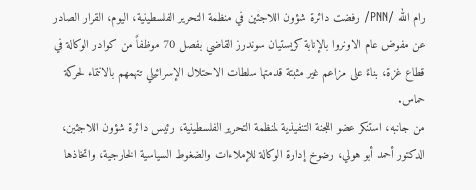رام الله /PNN/ رفضت دائرة شؤون اللاجئين في منظمة التحرير الفلسطينية، اليوم، القرار الصادر عن مفوض عام الاونروا بالإنابة كريستيان سوندرز القاضي بفصل 70 موظفاً من كوادر الوكالة في قطاع غزة، بناءً على مزاعم غير مثبتة قدمتها سلطات الاحتلال الإسرائيلي تتهمهم بالانتماء لحركة حماس.
من جانبه، استنكر عضو اللجنة التنفيذية لمنظمة التحرير الفلسطينية، رئيس دائرة شؤون اللاجئين، الدكتور أحمد أبو هولي، رضوخ إدارة الوكالة للإملاءات والضغوط السياسية الخارجية، واتخاذها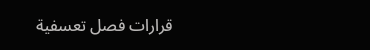قرارات فصل تعسفية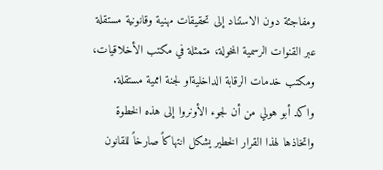ومفاجئة دون الاستناد إلى تحقيقات مهنية وقانونية مستقلة عبر القنوات الرسمية المخولة، متمثلة في مكتب الأخلاقيات، ومكتب خدمات الرقابة الداخليةاو لجنة اممية مستقلة.
واكد أبو هولي من أن لجوء الأونروا إلى هذه الخطوة واتخاذها لهذا القرار الخطير يشكل انتهاكاً صارخاً للقانون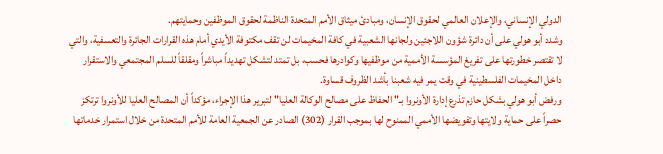الدولي الإنساني، والإعلان العالمي لحقوق الإنسان، ومبادئ ميثاق الأمم المتحدة الناظمة لحقوق الموظفين وحمايتهم.
وشدد أبو هولي على أن دائرة شؤون اللاجئين ولجانها الشعبية في كافة المخيمات لن تقف مكتوفة الأيدي أمام هذه القرارات الجائرة والتعسفية، والتي لا تقتصر خطورتها على تفريغ المؤسسة الأممية من موظفيها وكوادرها فحسب، بل تمتد لتشكل تهديداً مباشراً ومقلقاً للسلم المجتمعي والاستقرار داخل المخيمات الفلسطينية في وقت يمر فيه شعبنا بأشد الظروف قساوة.
ورفض أبو هولي بشكل حازم تذرع إدارة الأونروا بـ" الحفاظ على مصالح الوكالة العليا" لتبرير هذا الإجراء، مؤكداً أن المصالح العليا للأونروا ترتكز حصراً على حماية ولايتها وتفويضها الأممي الممنوح لها بموجب القرار (302) الصادر عن الجمعية العامة للأمم المتحدة من خلال استمرار خدماتها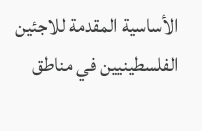الأساسية المقدمة للاجئين الفلسطينيين في مناطق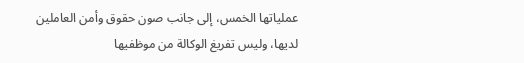عملياتها الخمس، إلى جانب صون حقوق وأمن العاملين لديها، وليس تفريغ الوكالة من موظفيها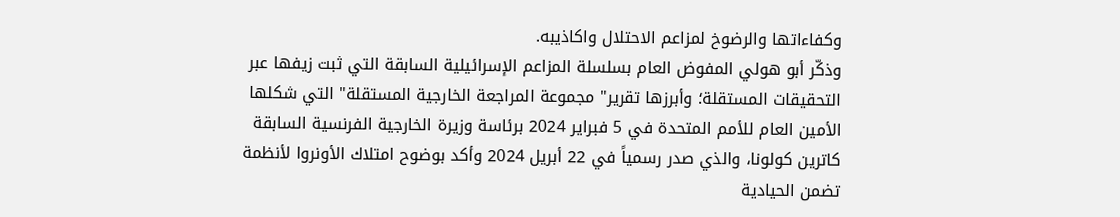وكفاءاتها والرضوخ لمزاعم الاحتلال واكاذيبه.
وذكّر أبو هولي المفوض العام بسلسلة المزاعم الإسرائيلية السابقة التي ثبت زيفها عبر التحقيقات المستقلة؛ وأبرزها تقرير" مجموعة المراجعة الخارجية المستقلة" التي شكلها الأمين العام للأمم المتحدة في 5 فبراير 2024 برئاسة وزيرة الخارجية الفرنسية السابقة كاترين كولونا، والذي صدر رسمياً في 22 أبريل 2024 وأكد بوضوح امتلاك الأونروا لأنظمة تضمن الحيادية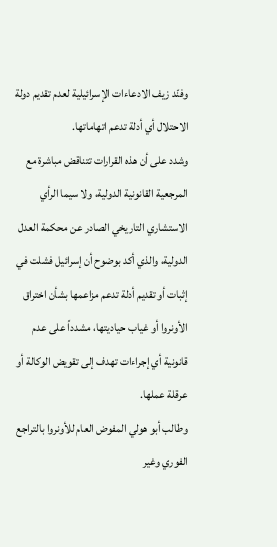وفنّد زيف الادعاءات الإسرائيلية لعدم تقديم دولة الاحتلال أي أدلة تدعم اتهاماتها.
وشدد على أن هذه القرارات تتناقض مباشرة مع المرجعية القانونية الدولية، ولا سيما الرأي الاستشاري التاريخي الصادر عن محكمة العدل الدولية، والذي أكد بوضوح أن إسرائيل فشلت في إثبات أو تقديم أدلة تدعم مزاعمها بشأن اختراق الأونروا أو غياب حياديتها، مشدداً على عدم قانونية أي إجراءات تهدف إلى تقويض الوكالة أو عرقلة عملها.
وطالب أبو هولي المفوض العام للأونروا بالتراجع الفوري وغير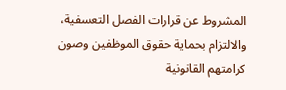المشروط عن قرارات الفصل التعسفية، والالتزام بحماية حقوق الموظفين وصون كرامتهم القانونية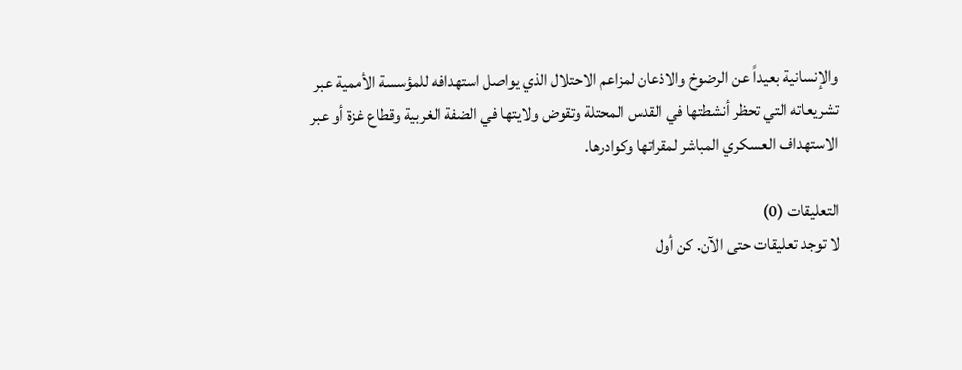والإنسانية بعيداً عن الرضوخ والاذعان لمزاعم الاحتلال الذي يواصل استهدافه للمؤسسة الأممية عبر تشريعاته التي تحظر أنشطتها في القدس المحتلة وتقوض ولايتها في الضفة الغربية وقطاع غزة أو عبر الاستهداف العسكري المباشر لمقراتها وكوادرها.

التعليقات (0)
لا توجد تعليقات حتى الآن. كن أول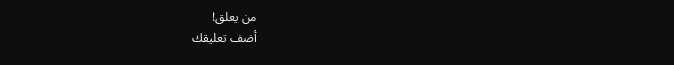من يعلق!
أضف تعليقك